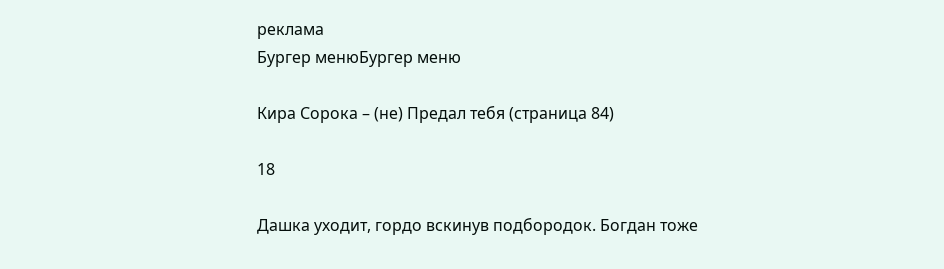реклама
Бургер менюБургер меню

Кира Сорока – (не) Предал тебя (страница 84)

18

Дашка уходит, гордо вскинув подбородок. Богдан тоже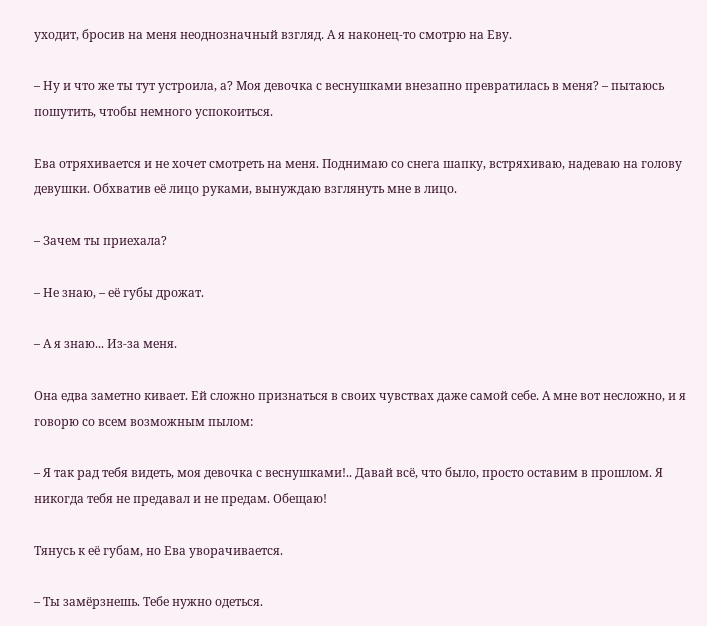уходит, бросив на меня неоднозначный взгляд. А я наконец-то смотрю на Еву.

– Ну и что же ты тут устроила, а? Моя девочка с веснушками внезапно превратилась в меня? – пытаюсь пошутить, чтобы немного успокоиться.

Ева отряхивается и не хочет смотреть на меня. Поднимаю со снега шапку, встряхиваю, надеваю на голову девушки. Обхватив её лицо руками, вынуждаю взглянуть мне в лицо.

– Зачем ты приехала?

– Не знаю, – её губы дрожат.

– А я знаю... Из-за меня.

Она едва заметно кивает. Ей сложно признаться в своих чувствах даже самой себе. А мне вот несложно, и я говорю со всем возможным пылом:

– Я так рад тебя видеть, моя девочка с веснушками!.. Давай всё, что было, просто оставим в прошлом. Я никогда тебя не предавал и не предам. Обещаю!

Тянусь к её губам, но Ева уворачивается.

– Ты замёрзнешь. Тебе нужно одеться.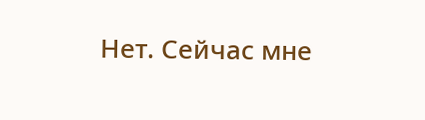Нет. Сейчас мне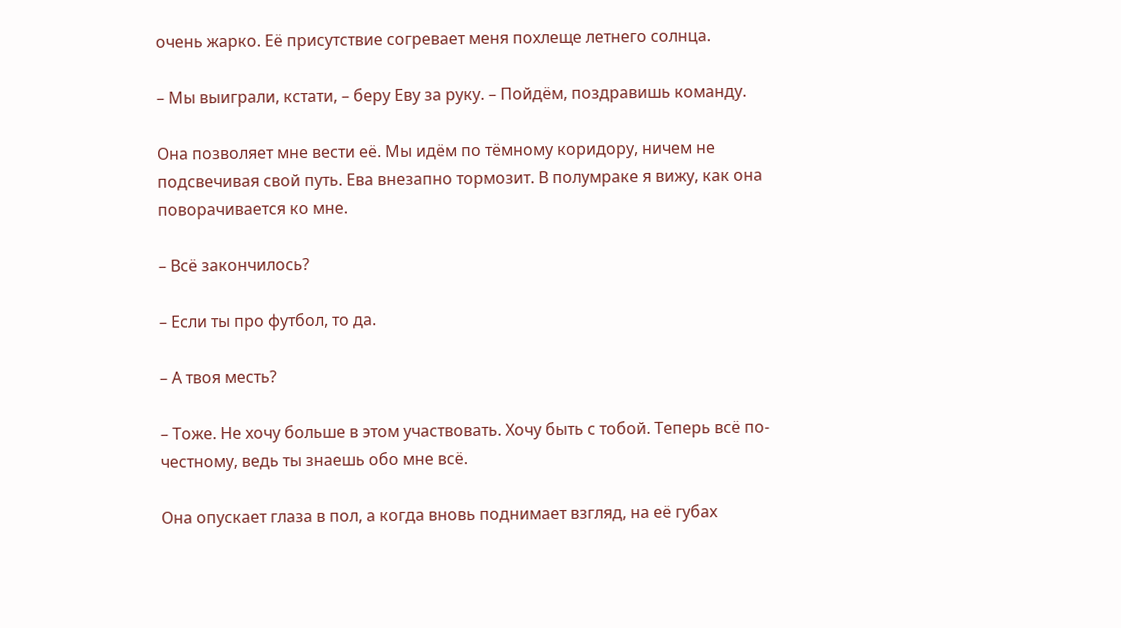очень жарко. Её присутствие согревает меня похлеще летнего солнца.

– Мы выиграли, кстати, – беру Еву за руку. – Пойдём, поздравишь команду.

Она позволяет мне вести её. Мы идём по тёмному коридору, ничем не подсвечивая свой путь. Ева внезапно тормозит. В полумраке я вижу, как она поворачивается ко мне.

– Всё закончилось?

– Если ты про футбол, то да.

– А твоя месть?

– Тоже. Не хочу больше в этом участвовать. Хочу быть с тобой. Теперь всё по-честному, ведь ты знаешь обо мне всё.

Она опускает глаза в пол, а когда вновь поднимает взгляд, на её губах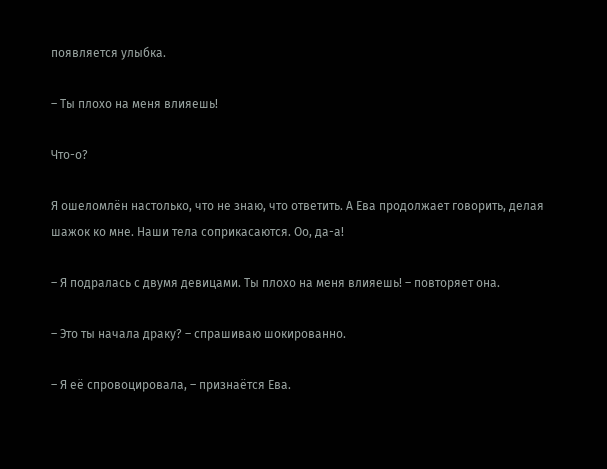появляется улыбка.

– Ты плохо на меня влияешь!

Что-о?

Я ошеломлён настолько, что не знаю, что ответить. А Ева продолжает говорить, делая шажок ко мне. Наши тела соприкасаются. Оо, да-а!

– Я подралась с двумя девицами. Ты плохо на меня влияешь! – повторяет она.

– Это ты начала драку? – спрашиваю шокированно.

– Я её спровоцировала, – признаётся Ева.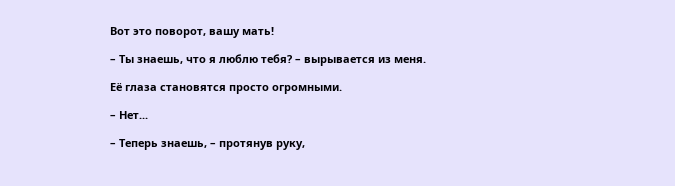Вот это поворот, вашу мать!

– Ты знаешь, что я люблю тебя? – вырывается из меня.

Её глаза становятся просто огромными.

– Нет...

– Теперь знаешь, – протянув руку,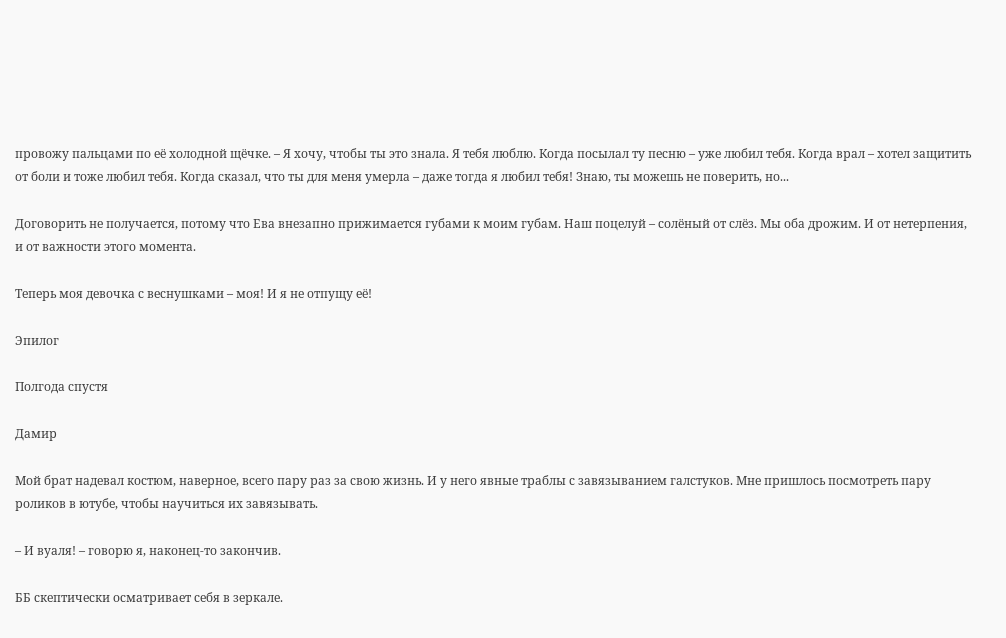провожу пальцами по её холодной щёчке. – Я хочу, чтобы ты это знала. Я тебя люблю. Когда посылал ту песню – уже любил тебя. Когда врал – хотел защитить от боли и тоже любил тебя. Когда сказал, что ты для меня умерла – даже тогда я любил тебя! Знаю, ты можешь не поверить, но...

Договорить не получается, потому что Ева внезапно прижимается губами к моим губам. Наш поцелуй – солёный от слёз. Мы оба дрожим. И от нетерпения, и от важности этого момента.

Теперь моя девочка с веснушками – моя! И я не отпущу её!

Эпилог

Полгода спустя

Дамир

Мой брат надевал костюм, наверное, всего пару раз за свою жизнь. И у него явные траблы с завязыванием галстуков. Мне пришлось посмотреть пару роликов в ютубе, чтобы научиться их завязывать.

– И вуаля! – говорю я, наконец-то закончив.

ББ скептически осматривает себя в зеркале.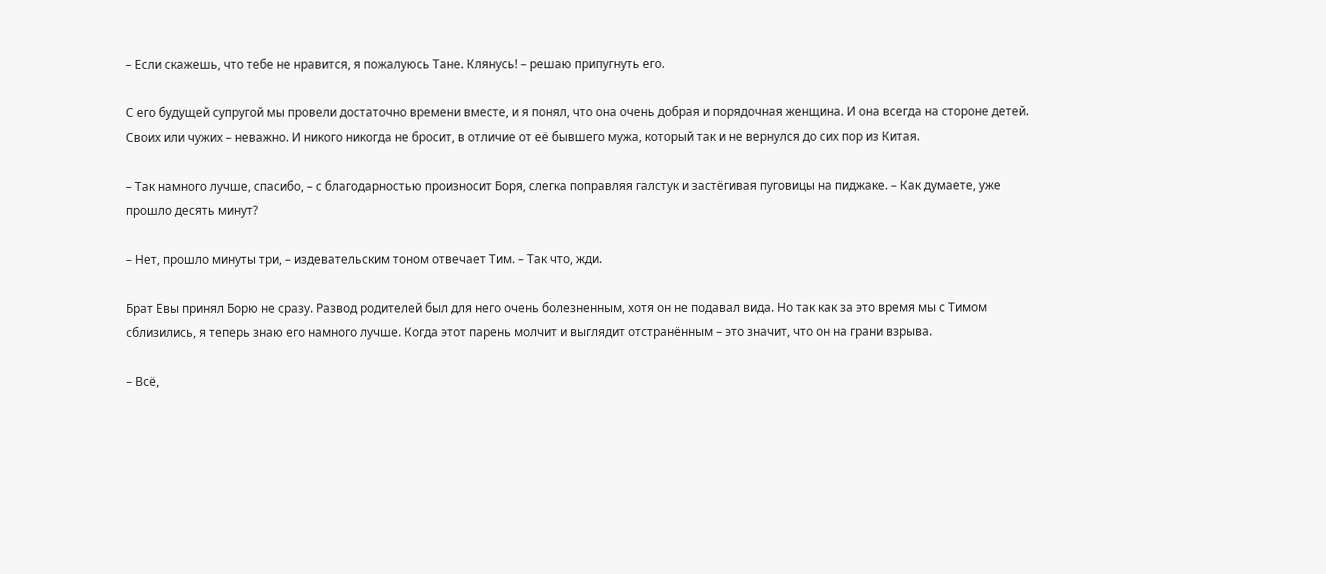– Если скажешь, что тебе не нравится, я пожалуюсь Тане. Клянусь! – решаю припугнуть его.

С его будущей супругой мы провели достаточно времени вместе, и я понял, что она очень добрая и порядочная женщина. И она всегда на стороне детей. Своих или чужих – неважно. И никого никогда не бросит, в отличие от её бывшего мужа, который так и не вернулся до сих пор из Китая.

– Так намного лучше, спасибо, – с благодарностью произносит Боря, слегка поправляя галстук и застёгивая пуговицы на пиджаке. – Как думаете, уже прошло десять минут?

– Нет, прошло минуты три, – издевательским тоном отвечает Тим. – Так что, жди.

Брат Евы принял Борю не сразу. Развод родителей был для него очень болезненным, хотя он не подавал вида. Но так как за это время мы с Тимом сблизились, я теперь знаю его намного лучше. Когда этот парень молчит и выглядит отстранённым – это значит, что он на грани взрыва.

– Всё,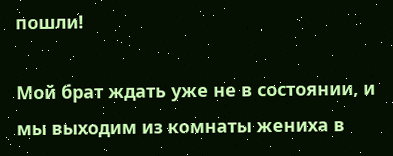пошли!

Мой брат ждать уже не в состоянии, и мы выходим из комнаты жениха в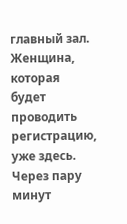главный зал. Женщина, которая будет проводить регистрацию, уже здесь. Через пару минут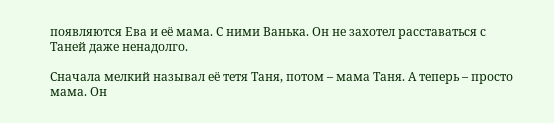появляются Ева и её мама. С ними Ванька. Он не захотел расставаться с Таней даже ненадолго.

Сначала мелкий называл её тетя Таня, потом – мама Таня. А теперь – просто мама. Он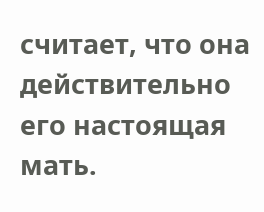считает, что она действительно его настоящая мать.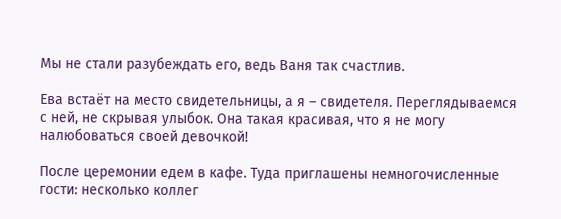Мы не стали разубеждать его, ведь Ваня так счастлив.

Ева встаёт на место свидетельницы, а я – свидетеля. Переглядываемся с ней, не скрывая улыбок. Она такая красивая, что я не могу налюбоваться своей девочкой!

После церемонии едем в кафе. Туда приглашены немногочисленные гости: несколько коллег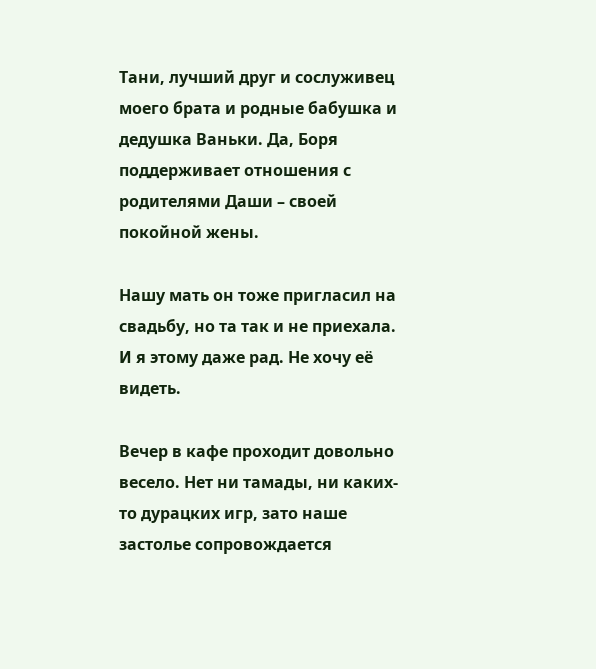Тани, лучший друг и сослуживец моего брата и родные бабушка и дедушка Ваньки. Да, Боря поддерживает отношения с родителями Даши – своей покойной жены.

Нашу мать он тоже пригласил на свадьбу, но та так и не приехала. И я этому даже рад. Не хочу её видеть.

Вечер в кафе проходит довольно весело. Нет ни тамады, ни каких-то дурацких игр, зато наше застолье сопровождается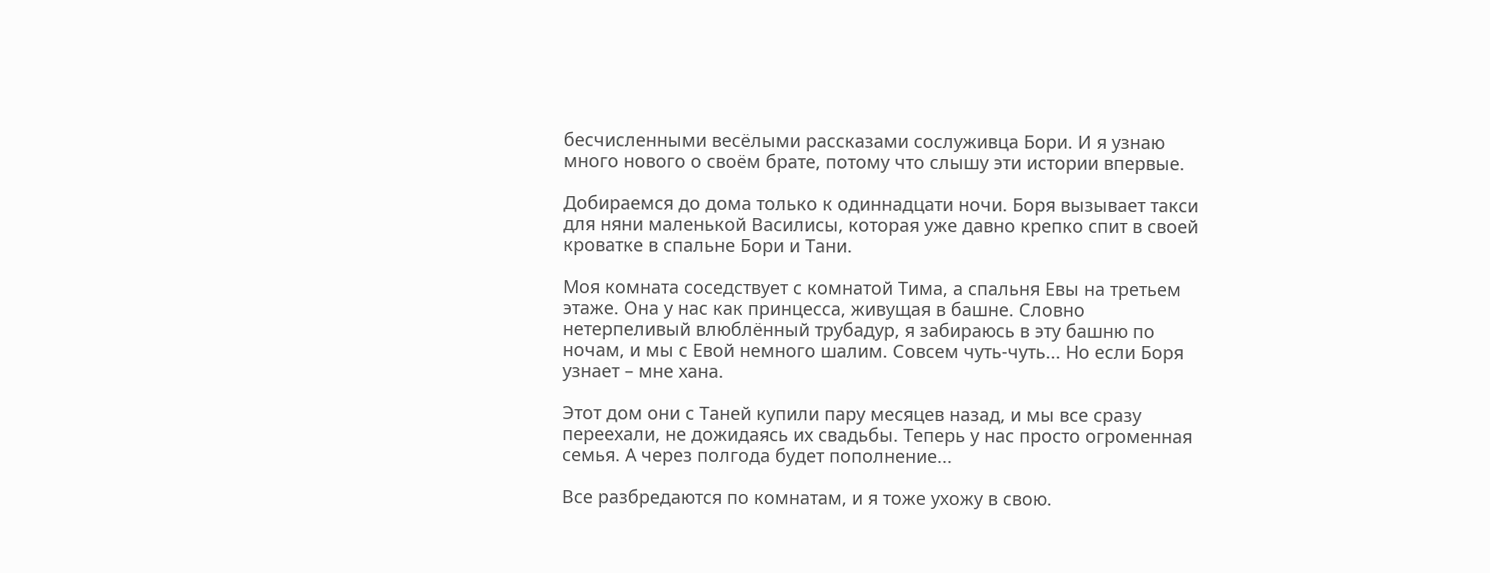бесчисленными весёлыми рассказами сослуживца Бори. И я узнаю много нового о своём брате, потому что слышу эти истории впервые.

Добираемся до дома только к одиннадцати ночи. Боря вызывает такси для няни маленькой Василисы, которая уже давно крепко спит в своей кроватке в спальне Бори и Тани.

Моя комната соседствует с комнатой Тима, а спальня Евы на третьем этаже. Она у нас как принцесса, живущая в башне. Словно нетерпеливый влюблённый трубадур, я забираюсь в эту башню по ночам, и мы с Евой немного шалим. Совсем чуть-чуть... Но если Боря узнает – мне хана.

Этот дом они с Таней купили пару месяцев назад, и мы все сразу переехали, не дожидаясь их свадьбы. Теперь у нас просто огроменная семья. А через полгода будет пополнение...

Все разбредаются по комнатам, и я тоже ухожу в свою.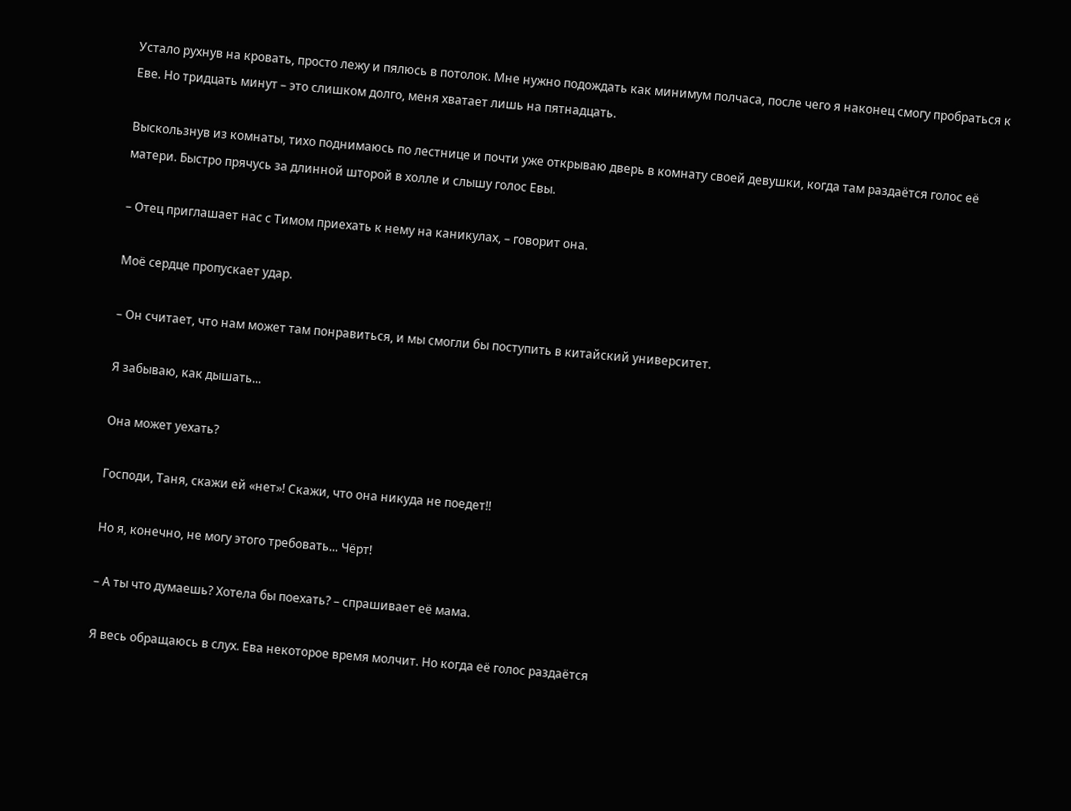Устало рухнув на кровать, просто лежу и пялюсь в потолок. Мне нужно подождать как минимум полчаса, после чего я наконец смогу пробраться к Еве. Но тридцать минут – это слишком долго, меня хватает лишь на пятнадцать.

Выскользнув из комнаты, тихо поднимаюсь по лестнице и почти уже открываю дверь в комнату своей девушки, когда там раздаётся голос её матери. Быстро прячусь за длинной шторой в холле и слышу голос Евы.

– Отец приглашает нас с Тимом приехать к нему на каникулах, – говорит она.

Моё сердце пропускает удар.

– Он считает, что нам может там понравиться, и мы смогли бы поступить в китайский университет.

Я забываю, как дышать...

Она может уехать?

Господи, Таня, скажи ей «нет»! Скажи, что она никуда не поедет!!

Но я, конечно, не могу этого требовать... Чёрт!

– А ты что думаешь? Хотела бы поехать? – спрашивает её мама.

Я весь обращаюсь в слух. Ева некоторое время молчит. Но когда её голос раздаётся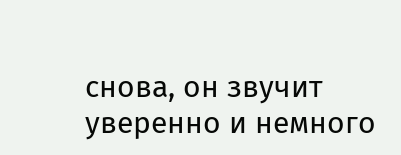снова, он звучит уверенно и немного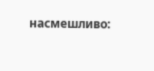насмешливо: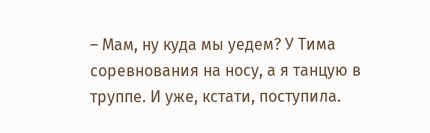– Мам, ну куда мы уедем? У Тима соревнования на носу, а я танцую в труппе. И уже, кстати, поступила.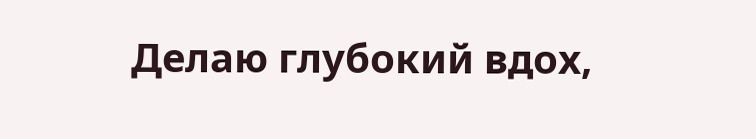Делаю глубокий вдох,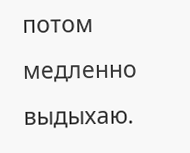потом медленно выдыхаю.